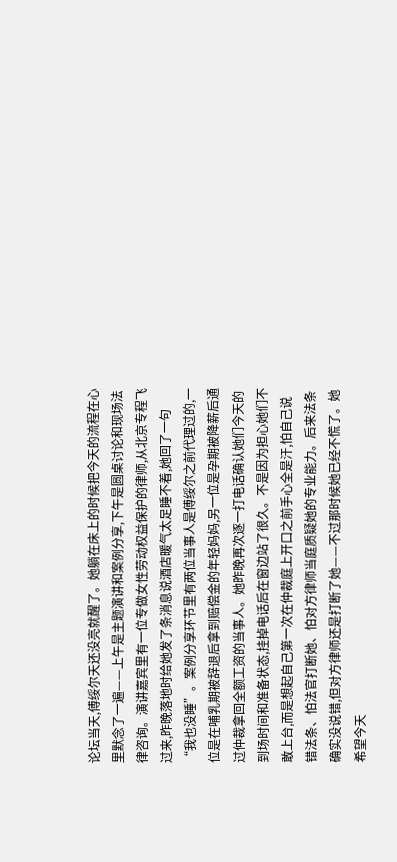论坛当天,傅绥尔天还没亮就醒了。她躺在床上的时候把今天的流程在心里默念了一遍——上午是主题演讲和案例分享,下午是圆桌讨论和现场法律咨询。演讲嘉宾里有一位专做女性劳动权益保护的律师,从北京专程飞过来,昨晚落地时给她发了条消息说酒店暖气太足睡不着,她回了一句“我也没睡”。案例分享环节里有两位当事人是傅绥尔之前代理过的,一位是在哺乳期被辞退后拿到赔偿金的年轻妈妈,另一位是孕期被降薪后通过仲裁拿回全额工资的当事人。她昨晚再次逐一打电话确认她们今天的到场时间和准备状态,挂掉电话后在窗边站了很久。不是因为担心她们不敢上台,而是想起自己第一次在仲裁庭上开口之前手心全是汗,怕自己说错法条、怕法官打断她、怕对方律师当庭质疑她的专业能力。后来法条确实没说错,但对方律师还是打断了她——不过那时候她已经不慌了。她希望今天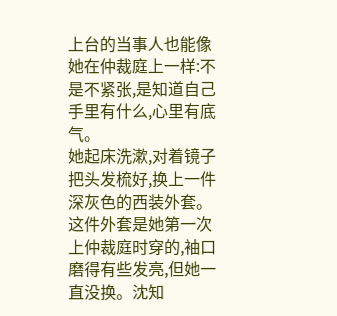上台的当事人也能像她在仲裁庭上一样:不是不紧张,是知道自己手里有什么,心里有底气。
她起床洗漱,对着镜子把头发梳好,换上一件深灰色的西装外套。这件外套是她第一次上仲裁庭时穿的,袖口磨得有些发亮,但她一直没换。沈知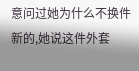意问过她为什么不换件新的,她说这件外套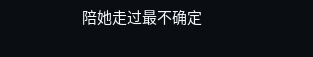陪她走过最不确定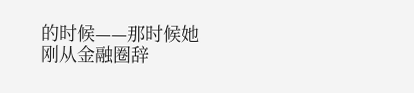的时候——那时候她刚从金融圈辞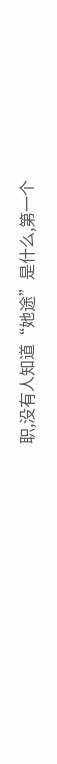职,没有人知道“她途”是什么,第一个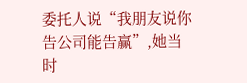委托人说“我朋友说你告公司能告赢”,她当时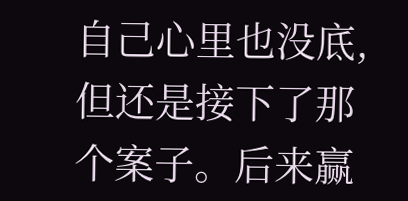自己心里也没底,但还是接下了那个案子。后来赢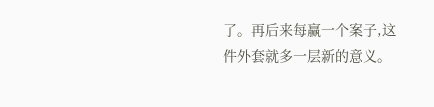了。再后来每赢一个案子,这件外套就多一层新的意义。